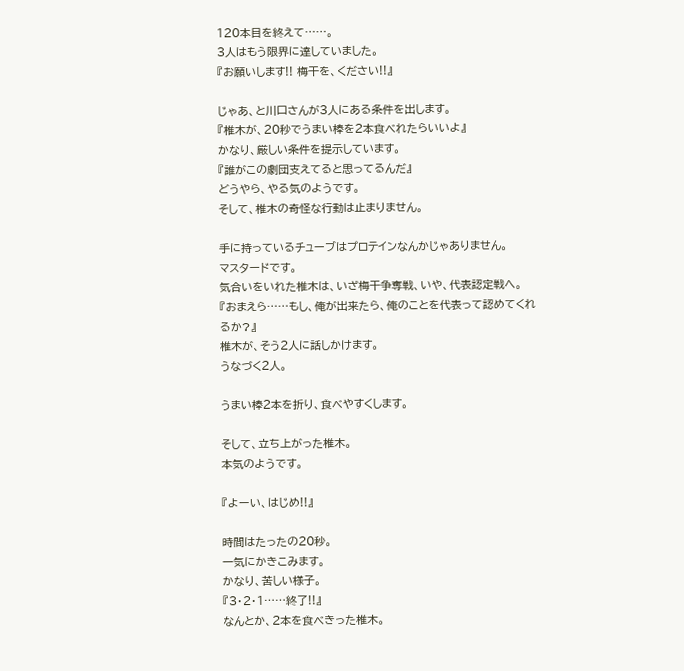120本目を終えて……。
3人はもう限界に達していました。
『お願いします!! 梅干を、ください!!』

じゃあ、と川口さんが3人にある条件を出します。
『椎木が、20秒でうまい棒を2本食べれたらいいよ』
かなり、厳しい条件を提示しています。
『誰がこの劇団支えてると思ってるんだ』
どうやら、やる気のようです。
そして、椎木の奇怪な行動は止まりません。

手に持っているチューブはプロテインなんかじゃありません。
マスタードです。
気合いをいれた椎木は、いざ梅干争奪戦、いや、代表認定戦へ。
『おまえら……もし、俺が出来たら、俺のことを代表って認めてくれるか?』
椎木が、そう2人に話しかけます。
うなづく2人。

うまい棒2本を折り、食べやすくします。

そして、立ち上がった椎木。
本気のようです。

『よーい、はじめ!!』

時間はたったの20秒。
一気にかきこみます。
かなり、苦しい様子。
『3・2・1……終了!!』
なんとか、2本を食べきった椎木。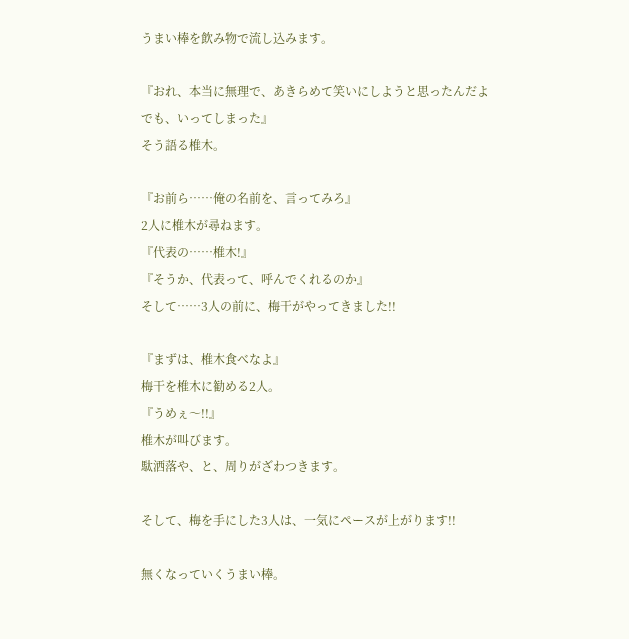うまい棒を飲み物で流し込みます。

『おれ、本当に無理で、あきらめて笑いにしようと思ったんだよ
でも、いってしまった』
そう語る椎木。

『お前ら……俺の名前を、言ってみろ』
2人に椎木が尋ねます。
『代表の……椎木!』
『そうか、代表って、呼んでくれるのか』
そして……3人の前に、梅干がやってきました!!

『まずは、椎木食べなよ』
梅干を椎木に勧める2人。
『うめぇ〜!!』
椎木が叫びます。
駄洒落や、と、周りがざわつきます。

そして、梅を手にした3人は、一気にペースが上がります!!

無くなっていくうまい棒。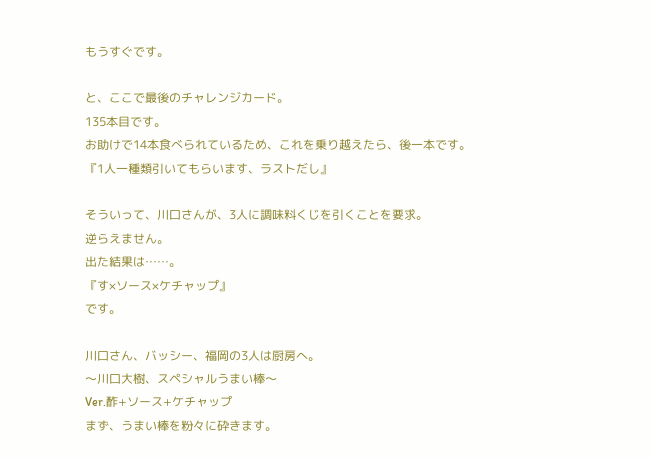もうすぐです。

と、ここで最後のチャレンジカード。
135本目です。
お助けで14本食べられているため、これを乗り越えたら、後一本です。
『1人一種類引いてもらいます、ラストだし』

そういって、川口さんが、3人に調味料くじを引くことを要求。
逆らえません。
出た結果は……。
『す×ソース×ケチャップ』
です。

川口さん、バッシー、福岡の3人は厨房へ。
〜川口大樹、スペシャルうまい棒〜
Ver.酢+ソース+ケチャップ
まず、うまい棒を粉々に砕きます。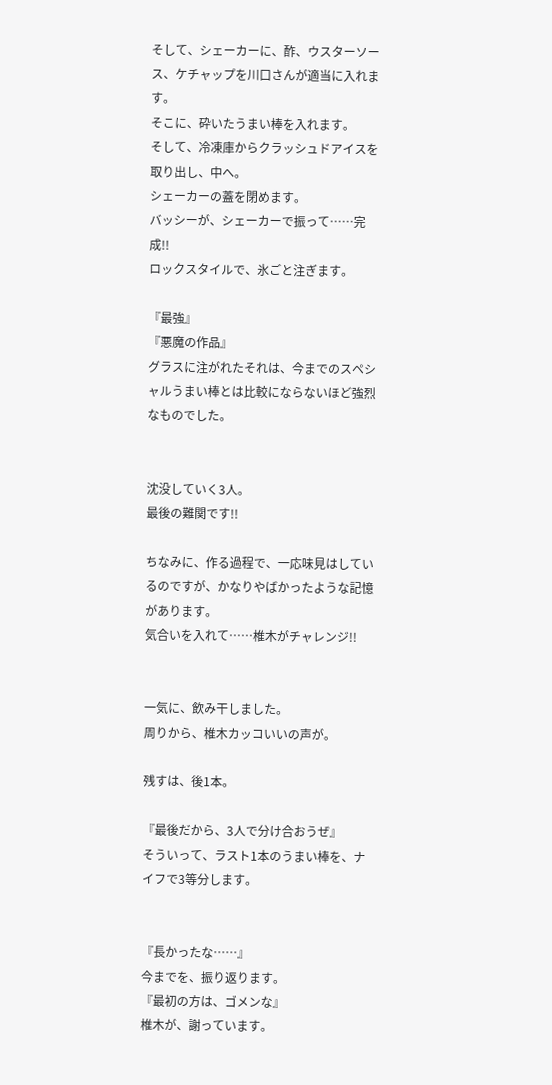そして、シェーカーに、酢、ウスターソース、ケチャップを川口さんが適当に入れます。
そこに、砕いたうまい棒を入れます。
そして、冷凍庫からクラッシュドアイスを取り出し、中へ。
シェーカーの蓋を閉めます。
バッシーが、シェーカーで振って……完成!!
ロックスタイルで、氷ごと注ぎます。

『最強』
『悪魔の作品』
グラスに注がれたそれは、今までのスペシャルうまい棒とは比較にならないほど強烈なものでした。


沈没していく3人。
最後の難関です!!

ちなみに、作る過程で、一応味見はしているのですが、かなりやばかったような記憶があります。
気合いを入れて……椎木がチャレンジ!!


一気に、飲み干しました。
周りから、椎木カッコいいの声が。

残すは、後1本。

『最後だから、3人で分け合おうぜ』
そういって、ラスト1本のうまい棒を、ナイフで3等分します。


『長かったな……』
今までを、振り返ります。
『最初の方は、ゴメンな』
椎木が、謝っています。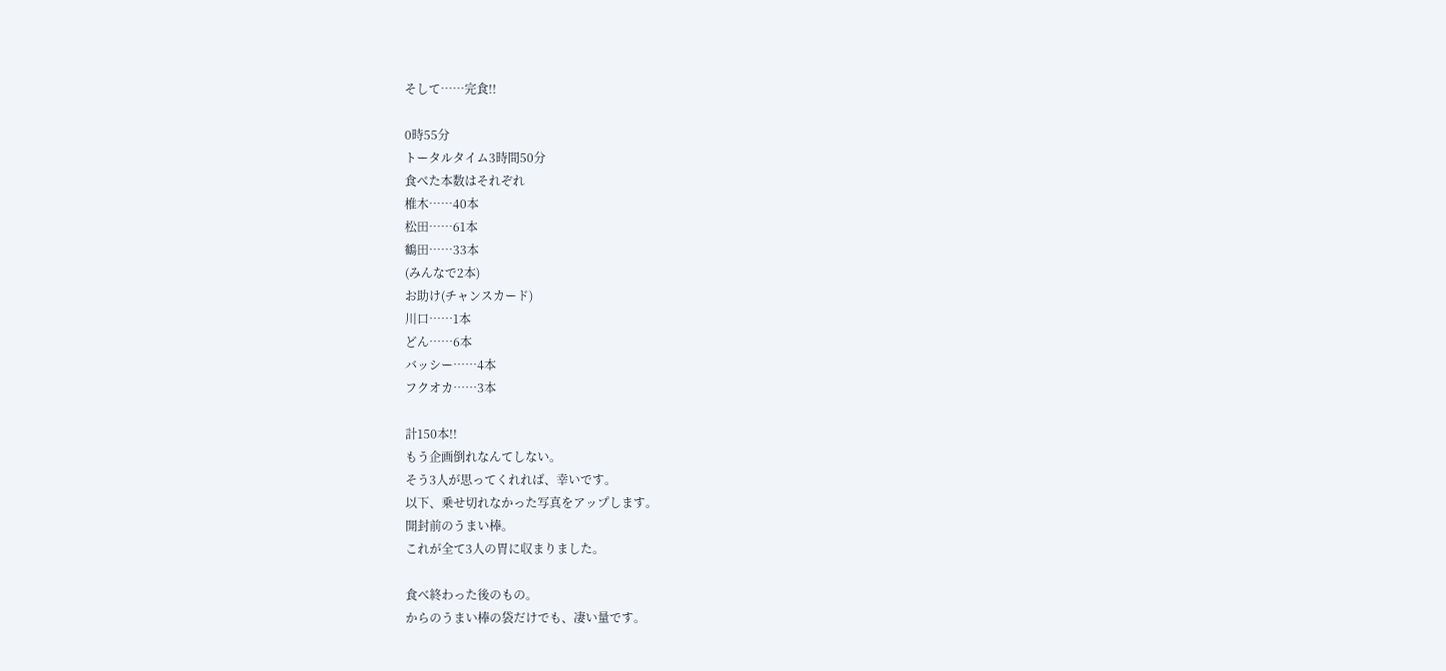そして……完食!!

0時55分
トータルタイム3時間50分
食べた本数はそれぞれ
椎木……40本
松田……61本
鶴田……33本
(みんなで2本)
お助け(チャンスカード)
川口……1本
どん……6本
バッシー……4本
フクオカ……3本

計150本!!
もう企画倒れなんてしない。
そう3人が思ってくれれば、幸いです。
以下、乗せ切れなかった写真をアップします。
開封前のうまい棒。
これが全て3人の胃に収まりました。

食べ終わった後のもの。
からのうまい棒の袋だけでも、凄い量です。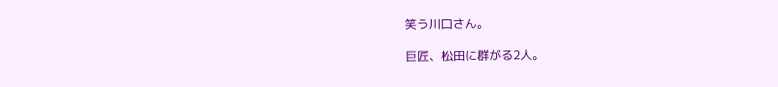笑う川口さん。

巨匠、松田に群がる2人。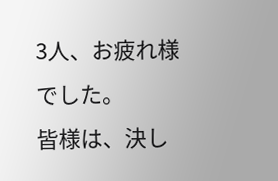3人、お疲れ様でした。
皆様は、決し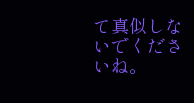て真似しないでくださいね。